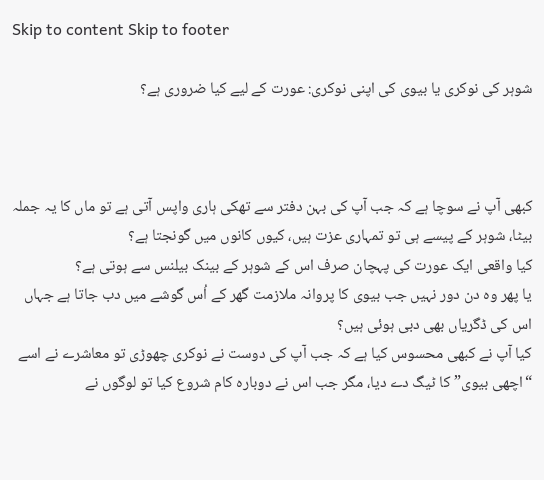Skip to content Skip to footer

شوہر کی نوکری یا بیوی کی اپنی نوکری: عورت کے لیے کیا ضروری ہے؟



کبھی آپ نے سوچا ہے کہ جب آپ کی بہن دفتر سے تھکی ہاری واپس آتی ہے تو ماں کا یہ جملہ بیٹا، شوہر کے پیسے ہی تو تمہاری عزت ہیں، کیوں کانوں میں گونجتا ہے؟
کیا واقعی ایک عورت کی پہچان صرف اس کے شوہر کے بینک بیلنس سے ہوتی ہے؟
یا پھر وہ دن دور نہیں جب بیوی کا پروانہ ملازمت گھر کے اُس گوشے میں دب جاتا ہے جہاں اس کی ڈگریاں بھی دبی ہوئی ہیں؟
کیا آپ نے کبھی محسوس کیا ہے کہ جب آپ کی دوست نے نوکری چھوڑی تو معاشرے نے اسے “اچھی بیوی” کا ٹیگ دے دیا، مگر جب اس نے دوبارہ کام شروع کیا تو لوگوں نے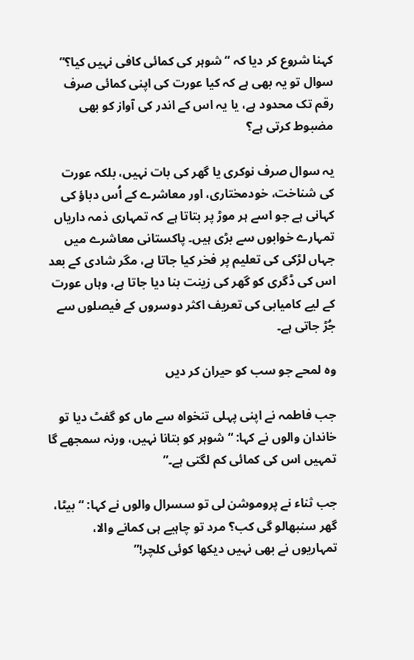کہنا شروع کر دیا کہ “شوہر کی کمائی کافی نہیں کیا؟”
سوال تو یہ بھی ہے کہ کیا عورت کی اپنی کمائی صرف رقم تک محدود ہے، یا یہ اس کے اندر کی آواز کو بھی مضبوط کرتی ہے؟

یہ سوال صرف نوکری یا گھر کی بات نہیں، بلکہ عورت کی شناخت، خودمختاری، اور معاشرے کے اُس دباؤ کی کہانی ہے جو اسے ہر موڑ پر بتاتا ہے کہ تمہاری ذمہ داریاں تمہارے خوابوں سے بڑی ہیں۔ پاکستانی معاشرے میں جہاں لڑکی کی تعلیم پر فخر کیا جاتا ہے، مگر شادی کے بعد اس کی ڈگری کو گھر کی زینت بنا دیا جاتا ہے، وہاں عورت کے لیے کامیابی کی تعریف اکثر دوسروں کے فیصلوں سے جُڑ جاتی ہے۔

وہ لمحے جو سب کو حیران کر دیں

جب فاطمہ نے اپنی پہلی تنخواہ سے ماں کو گفٹ دیا تو خاندان والوں نے کہا: “شوہر کو بتانا نہیں، ورنہ سمجھے گا تمہیں اس کی کمائی کم لگتی ہے۔”

جب ثناء نے پروموشن لی تو سسرال والوں نے کہا: “بیٹا، گھر سنبھالو گی کب؟ مرد تو چاہیے ہی کمانے والا، تمہاریوں نے بھی نہیں دیکھا کوئی کلچر!”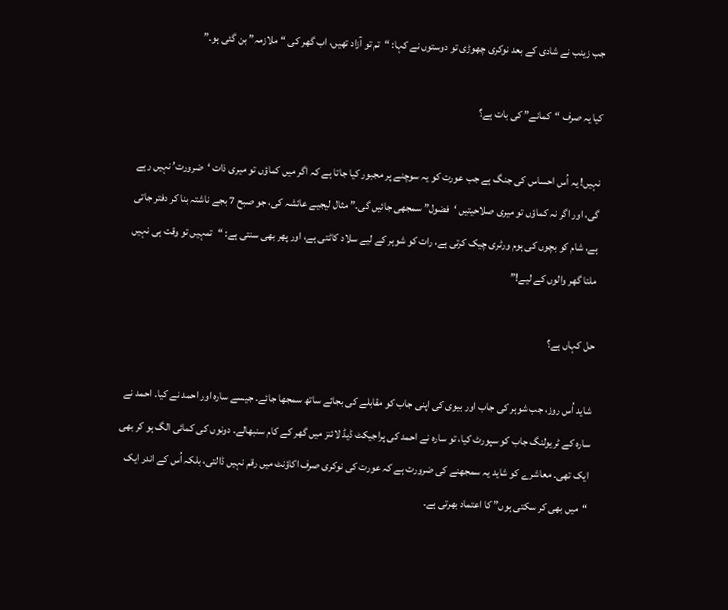جب زینب نے شادی کے بعد نوکری چھوڑی تو دوستوں نے کہا: “تم تو آزاد تھیں، اب گھر کی “ملازمہ” بن گئی ہو۔”

کیا یہ صرف “کمانے” کی بات ہے؟

نہیں! یہ اُس احساس کی جنگ ہے جب عورت کو یہ سوچنے پر مجبور کیا جاتا ہے کہ اگر میں کماؤں تو میری ذات ‘ضرورت’ نہیں رہے گی، اور اگر نہ کماؤں تو میری صلاحیتیں ‘فضول” سمجھی جائیں گی۔” مثال لیجیے عائشہ کی، جو صبح 7 بجے ناشتہ بنا کر دفتر جاتی ہے، شام کو بچوں کی ہوم ورٹری چیک کرتی ہے، رات کو شوہر کے لیے سلاد کاٹتی ہے، اور پھر بھی سنتی ہے: “تمہیں تو وقت ہی نہیں ملتا گھر والوں کے لیے!”

حل کہاں ہے؟

شاید اُس روز، جب شوہر کی جاب اور بیوی کی اپنی جاب کو مقابلے کی بجائے ساتھ سمجھا جائے۔ جیسے سارہ اور احمد نے کیا۔ احمد نے سارہ کے ٹریولنگ جاب کو سپورٹ کیا، تو سارہ نے احمد کی پراجیکٹ ڈیڈ لائنز میں گھر کے کام سنبھالے۔ دونوں کی کمائی الگ ہو کر بھی ایک تھی۔ معاشرے کو شاید یہ سمجھنے کی ضرورت ہے کہ عورت کی نوکری صرف اکاؤنٹ میں رقم نہیں ڈالتی، بلکہ اُس کے اندر ایک “میں بھی کر سکتی ہوں” کا اعتماد بھرتی ہے۔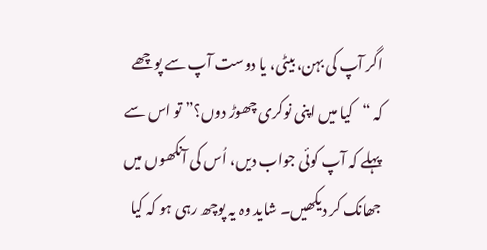اگر آپ کی بہن، بیٹی، یا دوست آپ سے پوچھے کہ “کیا میں اپنی نوکری چھوڑ دوں؟” تو اس سے پہلے کہ آپ کوئی جواب دیں، اُس کی آنکھوں میں جھانک کر دیکھیں۔ شاید وہ یہ پوچھ رہی ہو کہ کیا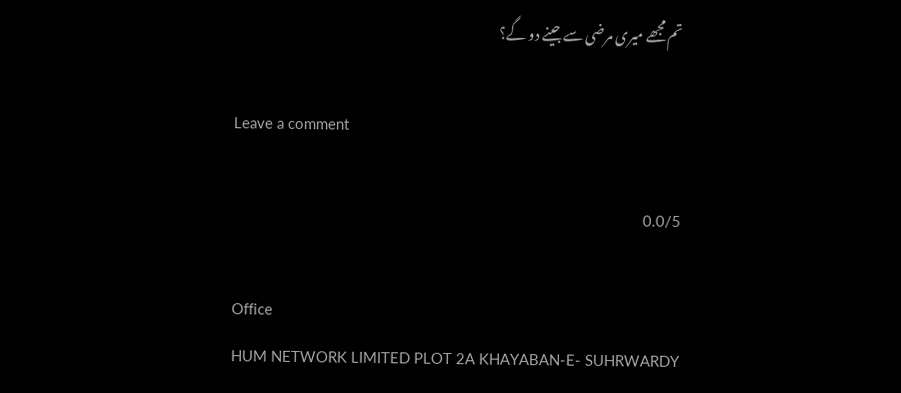تم مجھے میری مرضی سے جینے دو گے؟

Leave a comment

0.0/5

Office
HUM NETWORK LIMITED PLOT 2A KHAYABAN-E- SUHRWARDY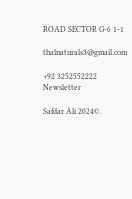ROAD SECTOR G-6 1-1

thalnaturals3@gmail.com

+92 3252552222
Newsletter

Safdar Ali 2024©.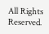All Rights Reserved.